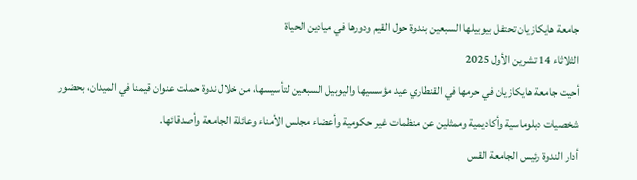جامعة هايكازيان تحتفل بيوبيلها السبعين بندوة حول القيم ودورها في ميادين الحياة
الثلاثاء 14 تشرين الأول 2025
أحيت جامعة هايكازيان في حرمها في القنطاري عيد مؤسسيها واليوبيل السبعين لتأسيسها، من خلال ندوة حملت عنوان قيمنا في الميدان، بحضور شخصيات دبلوماسية وأكاديمية وممثلين عن منظمات غير حكومية وأعضاء مجلس الأمناء وعائلة الجامعة وأصدقائها.
أدار الندوة رئيس الجامعة القس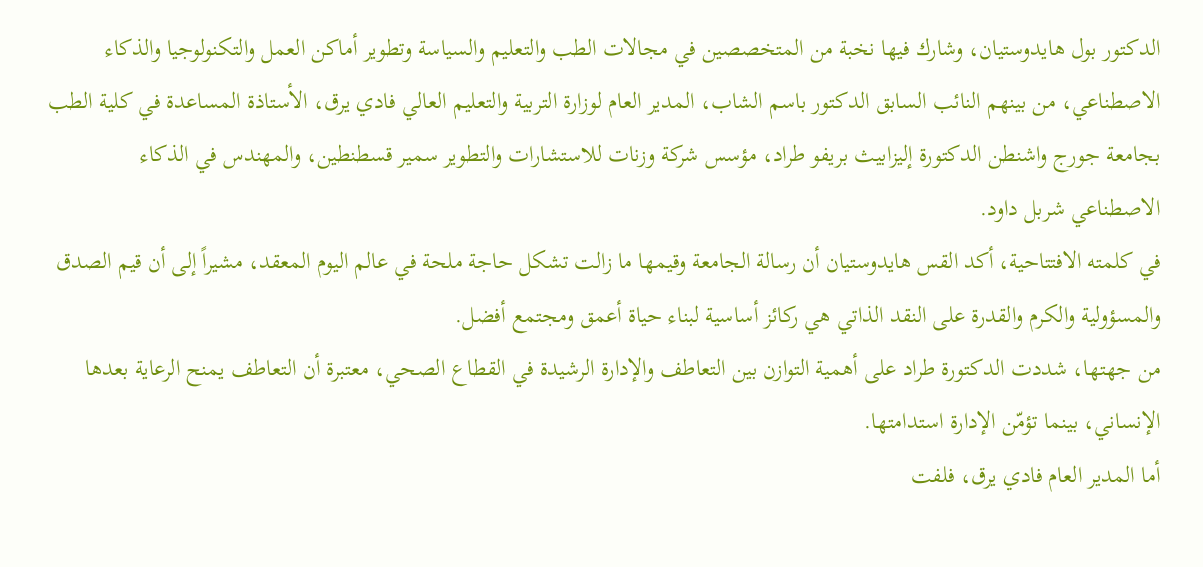الدكتور بول هايدوستيان، وشارك فيها نخبة من المتخصصين في مجالات الطب والتعليم والسياسة وتطوير أماكن العمل والتكنولوجيا والذكاء الاصطناعي، من بينهم النائب السابق الدكتور باسم الشاب، المدير العام لوزارة التربية والتعليم العالي فادي يرق، الأستاذة المساعدة في كلية الطب بجامعة جورج واشنطن الدكتورة إليزابيث بريفو طراد، مؤسس شركة وزنات للاستشارات والتطوير سمير قسطنطين، والمهندس في الذكاء الاصطناعي شربل داود.
في كلمته الافتتاحية، أكد القس هايدوستيان أن رسالة الجامعة وقيمها ما زالت تشكل حاجة ملحة في عالم اليوم المعقد، مشيراً إلى أن قيم الصدق والمسؤولية والكرم والقدرة على النقد الذاتي هي ركائز أساسية لبناء حياة أعمق ومجتمع أفضل.
من جهتها، شددت الدكتورة طراد على أهمية التوازن بين التعاطف والإدارة الرشيدة في القطاع الصحي، معتبرة أن التعاطف يمنح الرعاية بعدها الإنساني، بينما تؤمّن الإدارة استدامتها.
أما المدير العام فادي يرق، فلفت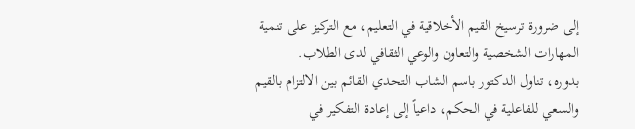إلى ضرورة ترسيخ القيم الأخلاقية في التعليم، مع التركيز على تنمية المهارات الشخصية والتعاون والوعي الثقافي لدى الطلاب.
بدوره، تناول الدكتور باسم الشاب التحدي القائم بين الالتزام بالقيم والسعي للفاعلية في الحكم، داعياً إلى إعادة التفكير في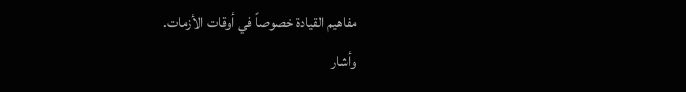مفاهيم القيادة خصوصاً في أوقات الأزمات.
وأشار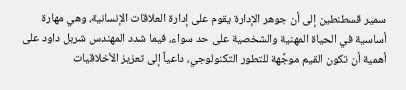سمير قسطنطين إلى أن جوهر الإدارة يقوم على إدارة العلاقات الإنسانية، وهي مهارة أساسية في الحياة المهنية والشخصية على حد سواء، فيما شدد المهندس شربل داود على أهمية أن تكون القيم موجِّهة للتطور التكنولوجي، داعياً إلى تعزيز الأخلاقيات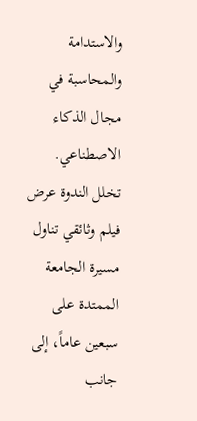والاستدامة والمحاسبة في مجال الذكاء الاصطناعي.
تخلل الندوة عرض فيلم وثائقي تناول مسيرة الجامعة الممتدة على سبعين عاماً، إلى جانب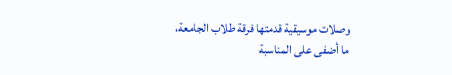وصلات موسيقية قدمتها فرقة طلاب الجامعة، ما أضفى على المناسبة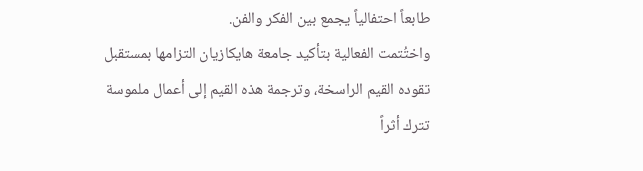طابعاً احتفالياً يجمع بين الفكر والفن.
واختُتمت الفعالية بتأكيد جامعة هايكازيان التزامها بمستقبل تقوده القيم الراسخة، وترجمة هذه القيم إلى أعمال ملموسة تترك أثراً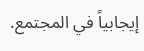إيجابياً في المجتمع.